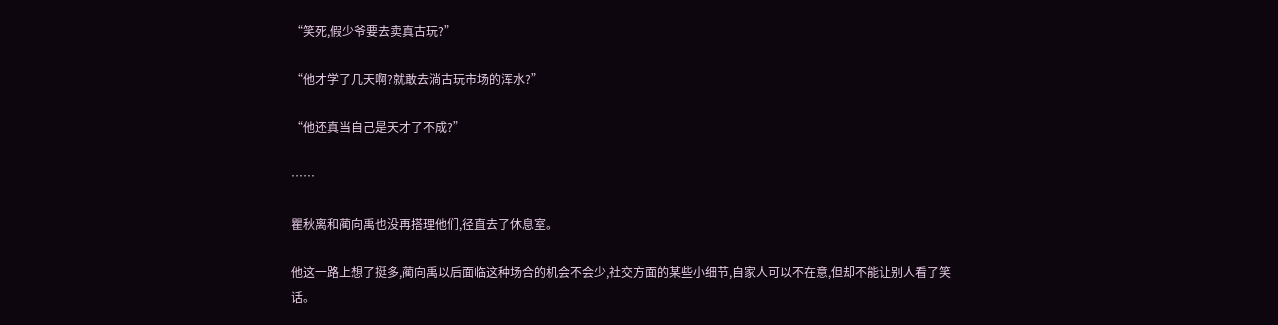“笑死,假少爷要去卖真古玩?”

“他才学了几天啊?就敢去淌古玩市场的浑水?”

“他还真当自己是天才了不成?”

……

瞿秋离和蔺向禹也没再搭理他们,径直去了休息室。

他这一路上想了挺多,蔺向禹以后面临这种场合的机会不会少,社交方面的某些小细节,自家人可以不在意,但却不能让别人看了笑话。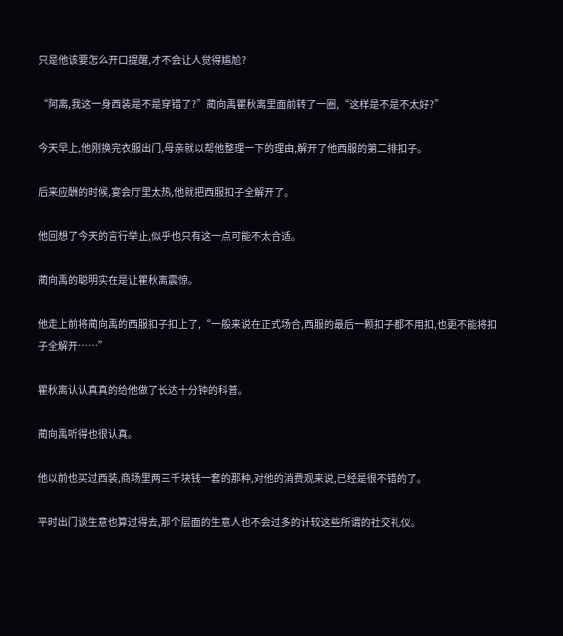只是他该要怎么开口提醒,才不会让人觉得尴尬?

“阿离,我这一身西装是不是穿错了?”蔺向禹瞿秋离里面前转了一圈,“这样是不是不太好?”

今天早上,他刚换完衣服出门,母亲就以帮他整理一下的理由,解开了他西服的第二排扣子。

后来应酬的时候,宴会厅里太热,他就把西服扣子全解开了。

他回想了今天的言行举止,似乎也只有这一点可能不太合适。

蔺向禹的聪明实在是让瞿秋离震惊。

他走上前将蔺向禹的西服扣子扣上了,“一般来说在正式场合,西服的最后一颗扣子都不用扣,也更不能将扣子全解开……”

瞿秋离认认真真的给他做了长达十分钟的科普。

蔺向禹听得也很认真。

他以前也买过西装,商场里两三千块钱一套的那种,对他的消费观来说,已经是很不错的了。

平时出门谈生意也算过得去,那个层面的生意人也不会过多的计较这些所谓的社交礼仪。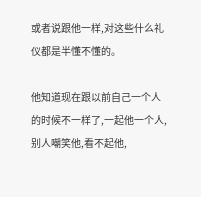或者说跟他一样,对这些什么礼仪都是半懂不懂的。

他知道现在跟以前自己一个人的时候不一样了,一起他一个人,别人嘲笑他,看不起他,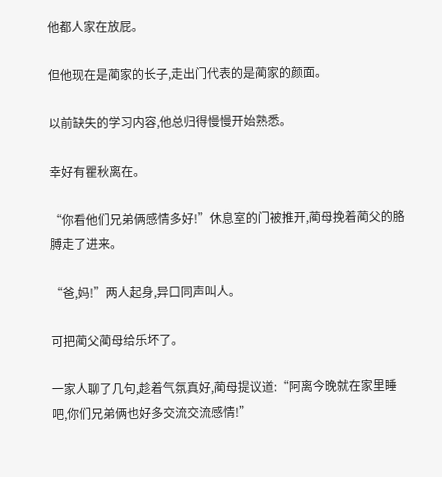他都人家在放屁。

但他现在是蔺家的长子,走出门代表的是蔺家的颜面。

以前缺失的学习内容,他总归得慢慢开始熟悉。

幸好有瞿秋离在。

“你看他们兄弟俩感情多好!”休息室的门被推开,蔺母挽着蔺父的胳膊走了进来。

“爸,妈!”两人起身,异口同声叫人。

可把蔺父蔺母给乐坏了。

一家人聊了几句,趁着气氛真好,蔺母提议道:“阿离今晚就在家里睡吧,你们兄弟俩也好多交流交流感情!”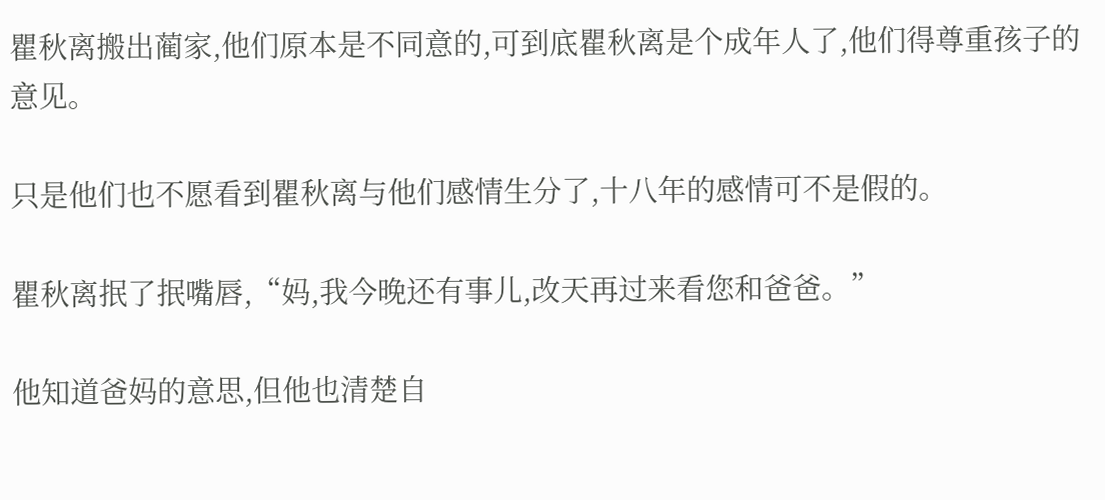瞿秋离搬出蔺家,他们原本是不同意的,可到底瞿秋离是个成年人了,他们得尊重孩子的意见。

只是他们也不愿看到瞿秋离与他们感情生分了,十八年的感情可不是假的。

瞿秋离抿了抿嘴唇,“妈,我今晚还有事儿,改天再过来看您和爸爸。”

他知道爸妈的意思,但他也清楚自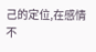己的定位,在感情不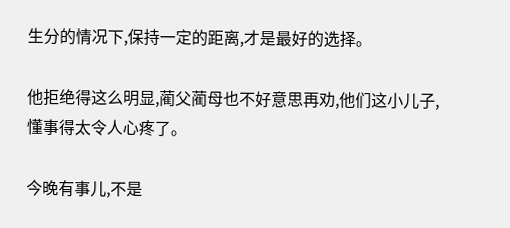生分的情况下,保持一定的距离,才是最好的选择。

他拒绝得这么明显,蔺父蔺母也不好意思再劝,他们这小儿子,懂事得太令人心疼了。

今晚有事儿,不是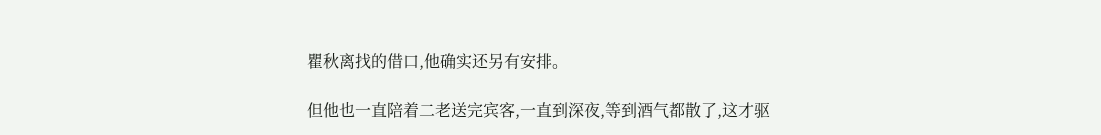瞿秋离找的借口,他确实还另有安排。

但他也一直陪着二老送完宾客,一直到深夜,等到酒气都散了,这才驱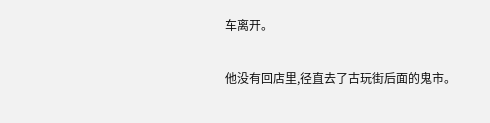车离开。

他没有回店里,径直去了古玩街后面的鬼市。